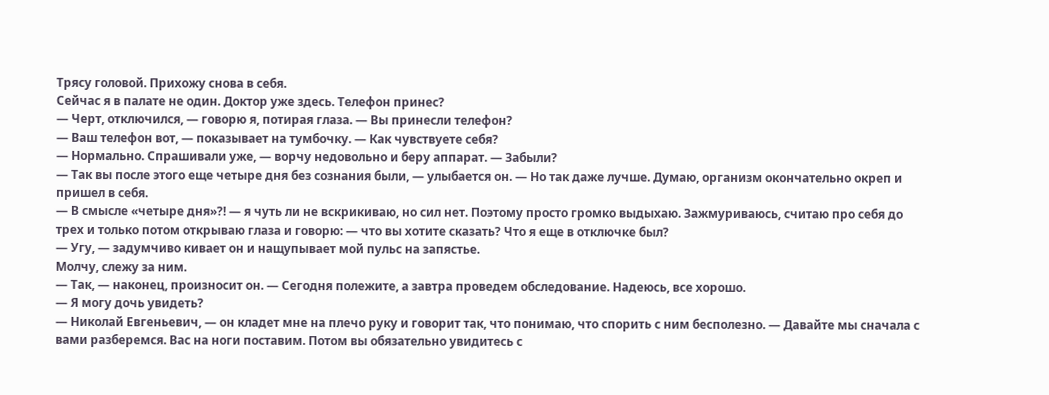Трясу головой. Прихожу снова в себя.
Сейчас я в палате не один. Доктор уже здесь. Телефон принес?
— Черт, отключился, — говорю я, потирая глаза. — Вы принесли телефон?
— Ваш телефон вот, — показывает на тумбочку. — Как чувствуете себя?
— Нормально. Спрашивали уже, — ворчу недовольно и беру аппарат. — Забыли?
— Так вы после этого еще четыре дня без сознания были, — улыбается он. — Но так даже лучше. Думаю, организм окончательно окреп и пришел в себя.
— В смысле «четыре дня»?! — я чуть ли не вскрикиваю, но сил нет. Поэтому просто громко выдыхаю. Зажмуриваюсь, считаю про себя до трех и только потом открываю глаза и говорю: — что вы хотите сказать? Что я еще в отключке был?
— Угу, — задумчиво кивает он и нащупывает мой пульс на запястье.
Молчу, слежу за ним.
— Так, — наконец, произносит он. — Сегодня полежите, а завтра проведем обследование. Надеюсь, все хорошо.
— Я могу дочь увидеть?
— Николай Евгеньевич, — он кладет мне на плечо руку и говорит так, что понимаю, что спорить с ним бесполезно. — Давайте мы сначала с вами разберемся. Вас на ноги поставим. Потом вы обязательно увидитесь с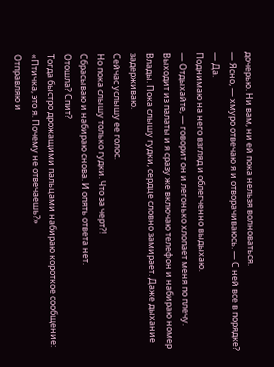дочерью. Ни вам, ни ей пока нельзя волноваться.
— Ясно, — хмуро отвечаю я и отворачиваюсь. — С ней все в порядке?
— Да.
Поднимаю на него взгляд и облегченно выдыхаю.
— Отдыхайте, — говорит он и легонько хлопает меня по плечу.
Выходит из палаты и я сразу же включаю телефон и набираю номер Влады. Пока слышу гудки, сердце словно замирает. Даже дыхание задерживаю.
Сейчас услышу ее голос.
Но пока слышу только гудки. Что за черт?!
Сбрасываю и набираю снова. И опять ответа нет.
Отошла? Спит?
Тогда быстро дрожащими пальцами набираю короткое сообщение:
«Птичка, это я. Почему не отвечаешь?»
Отправляю и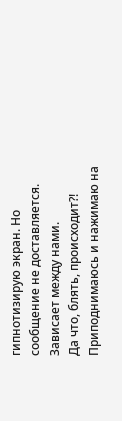гипнотизирую экран. Но сообщение не доставляется. Зависает между нами.
Да что, блять, происходит?!
Приподнимаюсь и нажимаю на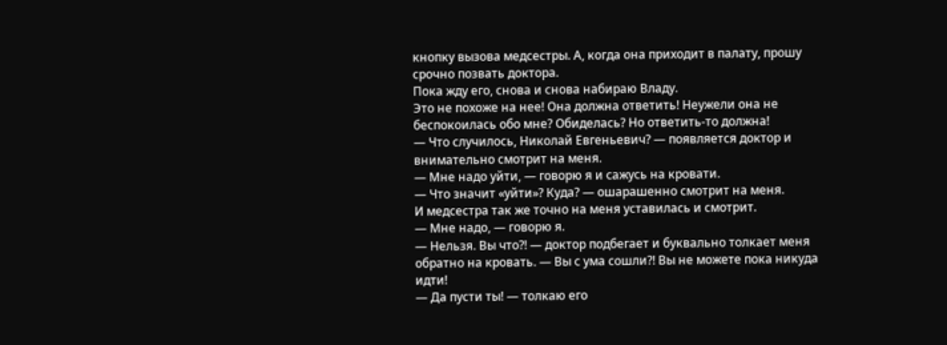кнопку вызова медсестры. А, когда она приходит в палату, прошу срочно позвать доктора.
Пока жду его, снова и снова набираю Владу.
Это не похоже на нее! Она должна ответить! Неужели она не беспокоилась обо мне? Обиделась? Но ответить-то должна!
— Что случилось, Николай Евгеньевич? — появляется доктор и внимательно смотрит на меня.
— Мне надо уйти, — говорю я и сажусь на кровати.
— Что значит «уйти»? Куда? — ошарашенно смотрит на меня.
И медсестра так же точно на меня уставилась и смотрит.
— Мне надо, — говорю я.
— Нельзя. Вы что?! — доктор подбегает и буквально толкает меня обратно на кровать. — Вы с ума сошли?! Вы не можете пока никуда идти!
— Да пусти ты! — толкаю его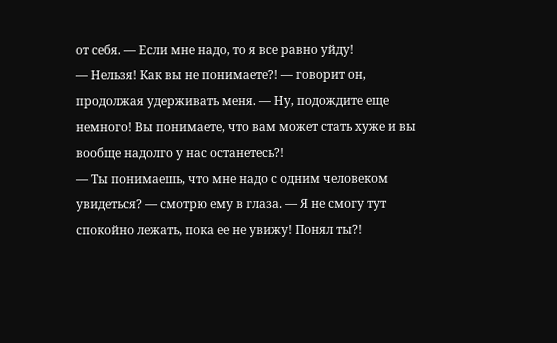от себя. — Если мне надо, то я все равно уйду!
— Нельзя! Как вы не понимаете?! — говорит он, продолжая удерживать меня. — Ну, подождите еще немного! Вы понимаете, что вам может стать хуже и вы вообще надолго у нас останетесь?!
— Ты понимаешь, что мне надо с одним человеком увидеться? — смотрю ему в глаза. — Я не смогу тут спокойно лежать, пока ее не увижу! Понял ты?!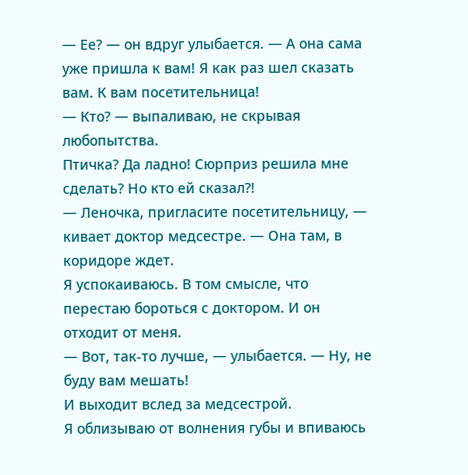— Ее? — он вдруг улыбается. — А она сама уже пришла к вам! Я как раз шел сказать вам. К вам посетительница!
— Кто? — выпаливаю, не скрывая любопытства.
Птичка? Да ладно! Сюрприз решила мне сделать? Но кто ей сказал?!
— Леночка, пригласите посетительницу, — кивает доктор медсестре. — Она там, в коридоре ждет.
Я успокаиваюсь. В том смысле, что перестаю бороться с доктором. И он отходит от меня.
— Вот, так-то лучше, — улыбается. — Ну, не буду вам мешать!
И выходит вслед за медсестрой.
Я облизываю от волнения губы и впиваюсь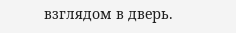взглядом в дверь.